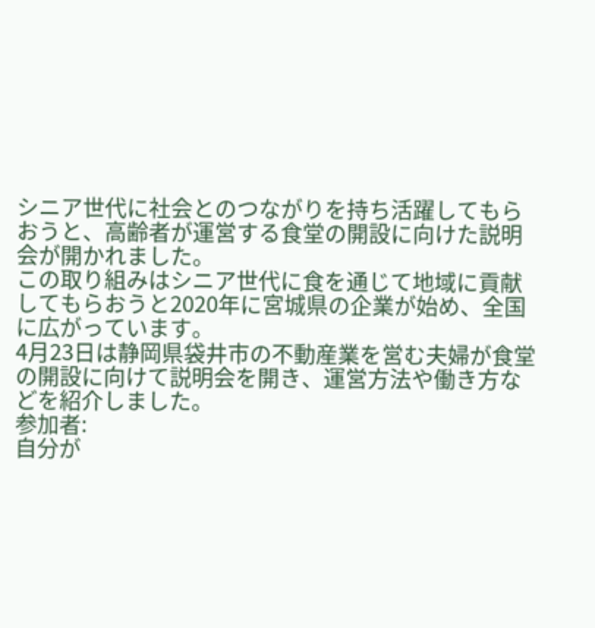シニア世代に社会とのつながりを持ち活躍してもらおうと、高齢者が運営する食堂の開設に向けた説明会が開かれました。
この取り組みはシニア世代に食を通じて地域に貢献してもらおうと2020年に宮城県の企業が始め、全国に広がっています。
4月23日は静岡県袋井市の不動産業を営む夫婦が食堂の開設に向けて説明会を開き、運営方法や働き方などを紹介しました。
参加者:
自分が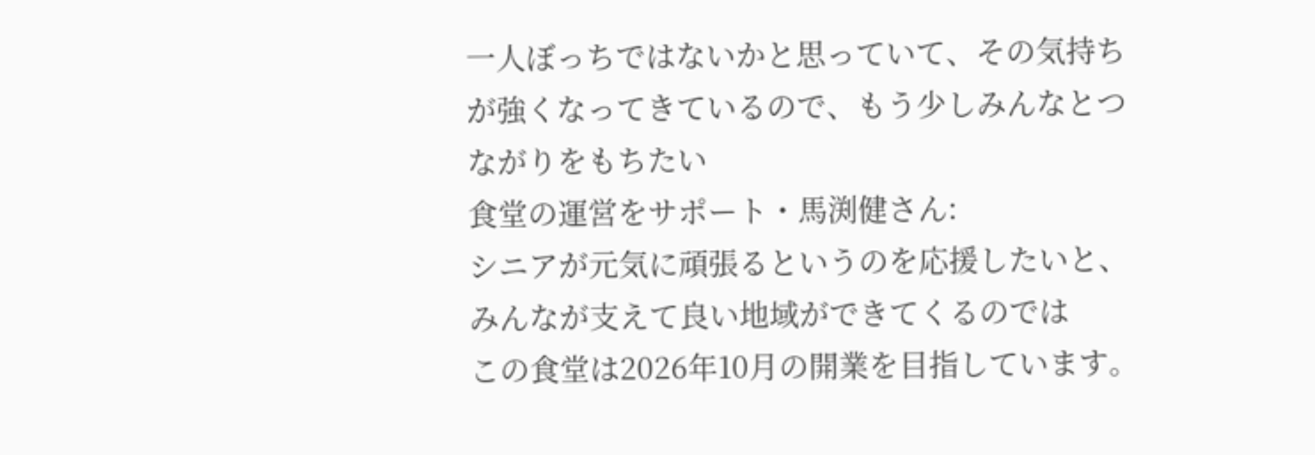一人ぼっちではないかと思っていて、その気持ちが強くなってきているので、もう少しみんなとつながりをもちたい
食堂の運営をサポート・馬渕健さん:
シニアが元気に頑張るというのを応援したいと、みんなが支えて良い地域ができてくるのでは
この食堂は2026年10月の開業を目指しています。